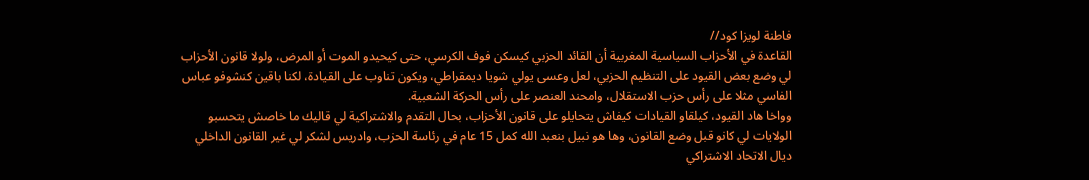فاطنة لويزا كود//
القاعدة في الأحزاب السياسية المغربية أن القائد الحزبي كيسكن فوف الكرسي، حتى كيحيدو الموت أو المرض، ولولا قانون الأحزاب لي وضع بعض القيود على التنظيم الحزبي، لعل وعسى يولي شويا ديمقراطي، ويكون تناوب على القيادة، لكنا باقين كنشوفو عباس الفاسي مثلا على رأس حزب الاستقلال، وامحند العنصر على رأس الحركة الشعبية.
وواخا هاد القيود، كيلقاو القيادات كيفاش يتحايلو على قانون الأحزاب، بحال التقدم والاشتراكية لي قاليك ما خاصش يتحسبو الولايات لي كانو قبل وضع القانون، وها هو نبيل بنعبد الله كمل 15 عام في رئاسة الحزب، وادريس لشكر لي غير القانون الداخلي ديال الاتحاد الاشتراكي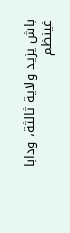باش يزيد ولاية ثالثة، ودابا غينظم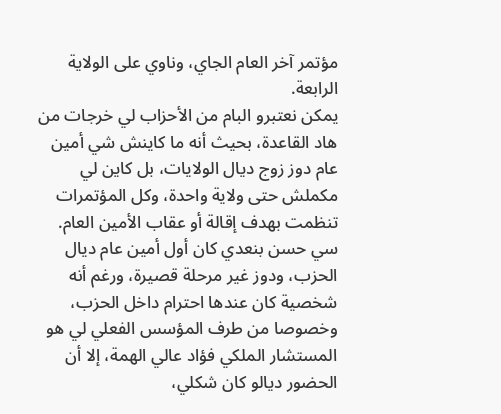مؤتمر آخر العام الجاي، وناوي على الولاية الرابعة.
يمكن نعتبرو البام من الأحزاب لي خرجات من هاد القاعدة، بحيث أنه ما كاينش شي أمين عام دوز زوج ديال الولايات، بل كاين لي مكملش حتى ولاية واحدة، وكل المؤتمرات تنظمت بهدف إقالة أو عقاب الأمين العام.
سي حسن بنعدي كان أول أمين عام ديال الحزب، ودوز غير مرحلة قصيرة، ورغم أنه شخصية كان عندها احترام داخل الحزب، وخصوصا من طرف المؤسس الفعلي لي هو المستشار الملكي فؤاد عالي الهمة، إلا أن الحضور ديالو كان شكلي،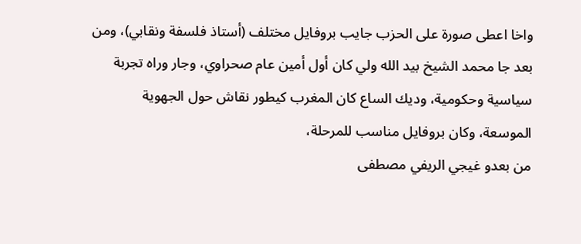واخا اعطى صورة على الحزب جايب بروفايل مختلف (أستاذ فلسفة ونقابي)، ومن بعد جا محمد الشيخ بيد الله ولي كان أول أمين عام صحراوي، وجار وراه تجربة سياسية وحكومية، وديك الساع كان المغرب كيطور نقاش حول الجهوية الموسعة، وكان بروفايل مناسب للمرحلة،
من بعدو غيجي الريفي مصطفى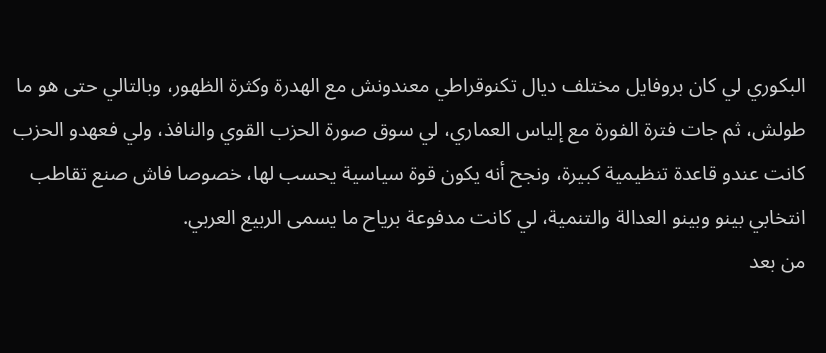البكوري لي كان بروفايل مختلف ديال تكنوقراطي معندونش مع الهدرة وكثرة الظهور، وبالتالي حتى هو ما طولش، ثم جات فترة الفورة مع إلياس العماري، لي سوق صورة الحزب القوي والنافذ، ولي فعهدو الحزب كانت عندو قاعدة تنظيمية كبيرة، ونجح أنه يكون قوة سياسية يحسب لها، خصوصا فاش صنع تقاطب انتخابي بينو وبينو العدالة والتنمية، لي كانت مدفوعة برياح ما يسمى الربيع العربي.
من بعد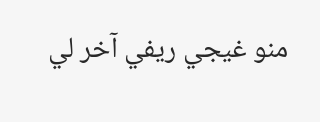منو غيجي ريفي آخر لي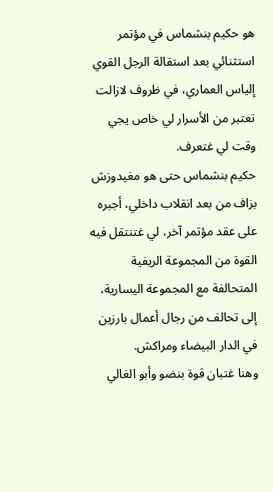هو حكيم بنشماس في مؤتمر استثنائي بعد استقالة الرجل القوي إلياس العماري، في ظروف لازالت تعتبر من الأسرار لي خاص يجي وقت لي غتعرف.
حكيم بنشماس حتى هو مغيدوزش بزاف من بعد انقلاب داخلي، أجبره على عقد مؤتمر آخر، لي غتنتقل فيه القوة من المجموعة الريفية المتحالفة مع المجموعة اليسارية، إلى تحالف من رجال أعمال بارزين في الدار البيضاء ومراكش.
وهنا غتبان قوة بنضو وأبو الغالي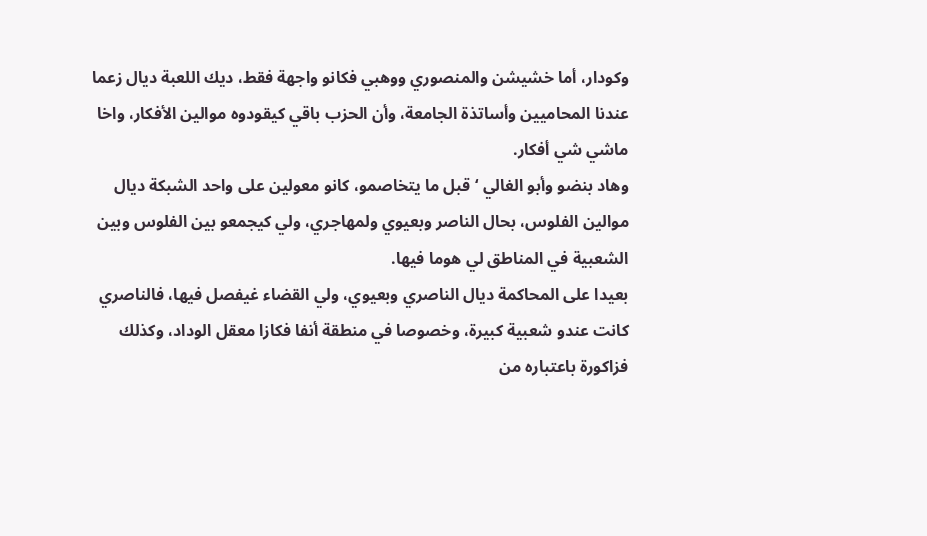وكودار، أما خشيشن والمنصوري ووهبي فكانو واجهة فقط، ديك اللعبة ديال زعما عندنا المحاميين وأساتذة الجامعة، وأن الحزب باقي كيقودوه موالين الأفكار، واخا ماشي شي أفكار.
وهاد بنضو وأبو الغالي ‘قبل ما يتخاصمو، كانو معولين على واحد الشبكة ديال موالين الفلوس، بحال الناصر وبعيوي ولمهاجري، ولي كيجمعو بين الفلوس وبين الشعبية في المناطق لي هوما فيها.
بعيدا على المحاكمة ديال الناصري وبعيوي، ولي القضاء غيفصل فيها، فالناصري كانت عندو شعبية كبيرة، وخصوصا في منطقة أنفا فكازا معقل الوداد، وكذلك فزاكورة باعتباره من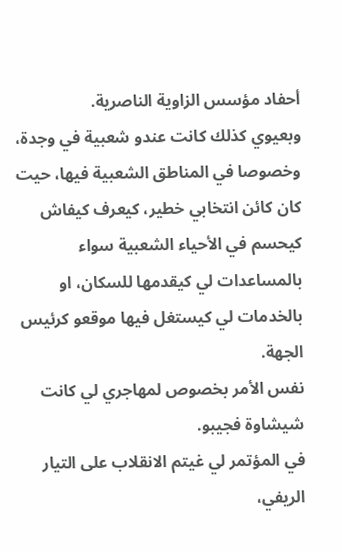أحفاد مؤسس الزاوية الناصرية.
وبعيوي كذلك كانت عندو شعبية في وجدة، وخصوصا في المناطق الشعبية فيها، حيت كان كائن انتخابي خطير، كيعرف كيفاش كيحسم في الأحياء الشعبية سواء بالمساعدات لي كيقدمها للسكان، او بالخدمات لي كيستغل فيها موقعو كرئيس الجهة.
نفس الأمر بخصوص لمهاجري لي كانت شيشاوة فجيبو.
في المؤتمر لي غيتم الانقلاب على التيار الريفي،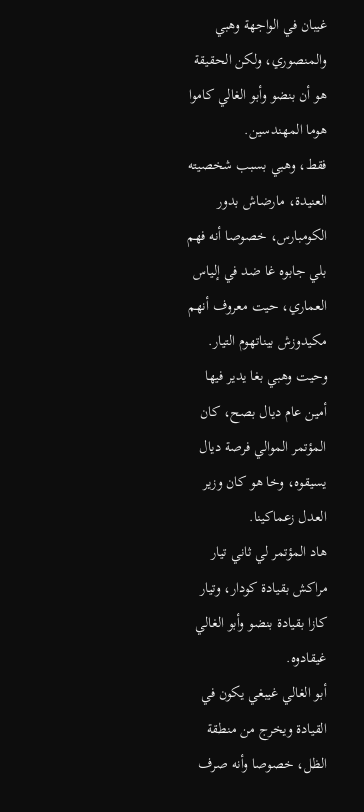غيبان في الواجهة وهبي والمنصوري، ولكن الحقيقة هو أن بنضو وأبو الغالي كاموا هوما المهندسين.
فقط، وهبي بسبب شخصيته العنيدة، مارضاش بدور الكومبارس، خصوصا أنه فهم بلي جابوه غا ضد في إلياس العماري، حيت معروف أنهم مكيدوزش بيناتهوم التيار.
وحيت وهبي بغا يدير فيها أمين عام ديال بصح، كان المؤتمر الموالي فرصة ديال يسيقوه، وخا هو كان وزير العدل زعماكينا.
هاد المؤتمر لي ثاني تيار مراكش بقيادة كودار، وتيار كازا بقيادة بنضو وأبو الغالي غيقادوه.
أبو الغالي غيبغي يكون في القيادة ويخرج من منطقة الظل، خصوصا وأنه صرف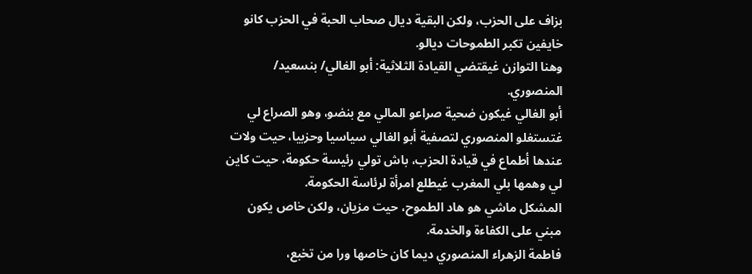بزاف على الحزب، ولكن البقية ديال صحاب الحبة في الحزب كانو خايفين تكبر الطموحات ديالو.
وهنا التوازن غيقتضي القيادة الثلاثية: أبو الغالي/ بنسعيد/ المنصوري.
أبو الغالي غيكون ضحية صراعو المالي مع بنضو، وهو الصراع لي غتستغلو المنصوري لتصفية أبو الغالي سياسيا وحزبيا، حيت ولات عندها أطماع في قيادة الحزب، باش تولي رئيسة حكومة، حيت كاين لي وهمها بلي المغرب غيطلع امرأة لرئاسة الحكومة.
المشكل ماشي هو هاد الطموح، حيت مزيان، ولكن خاص يكون مبني على الكفاءة والخدمة.
فاطمة الزهراء المنصوري ديما كان خاصها ورا من تخبع،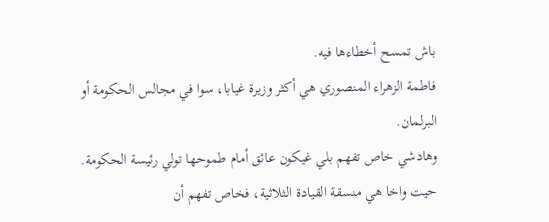باش تمسح أخطاءها فيه.
فاطمة الزهراء المنصوري هي أكثر وزيرة غيابا، سوا في مجالس الحكومة أو البرلمان.
وهادشي خاص تفهم بلي غيكون عائق أمام طموحها تولي رئيسة الحكومة.
حيت واخا هي منسقة القيادة الثلاثية، فخاص تفهم أن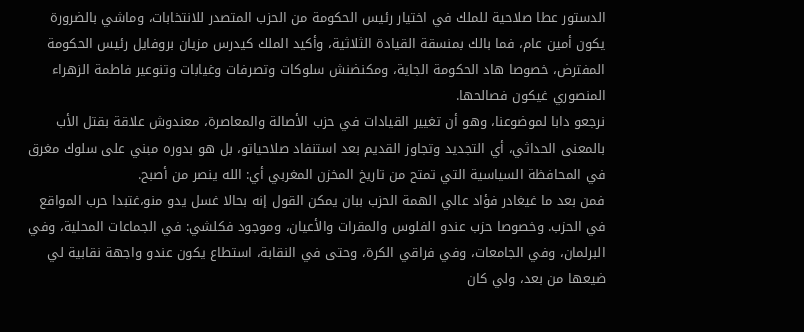الدستور عطا صلاحية للملك في اختيار رئيس الحكومة من الحزب المتصدر للانتخابات، وماشي بالضرورة يكون أمين عام، فما بالك بمنسقة القيادة الثلاثية، وأكيد الملك كيدرس مزيان بروفايل رئيس الحكومة المفترض، خصوصا هاد الحكومة الجاية، ومكنضنش سلوكات وتصرفات وغيابات وتنوعير فاطمة الزهراء المنصوري غيكون فصالحها.
نرجعو دابا لموضوعنا، وهو أن تغيير القيادات في حزب الأصالة والمعاصرة، معندوش علاقة بقتل الأب بالمعنى الحداثي، أي التجديد وتجاوز القديم بعد استنفاد صلاحياتو، بل هو بدوره مبني على سلوك مغرق في المحافظة السياسية التي تمتح من تاريخ المخزن المغربي أي: الله ينصر من أصبح.
فمن بعد ما غيغادر فؤاد عالي الهمة الحزب ببان يمكن القول إنه بحالا غسل يدو منو،غتبدا حرب المواقع في الحزب. وخصوصا حزب عندو الفلوس والمقرات والأعيان، وموجود فكلشي: في الجماعات المحلية، وفي البرلمان، وفي الجامعات، وفي فراقي الكرة، وحتى في النقابة، استطاع يكون عندو واجهة نقابية لي ضيعها من بعد، ولي كان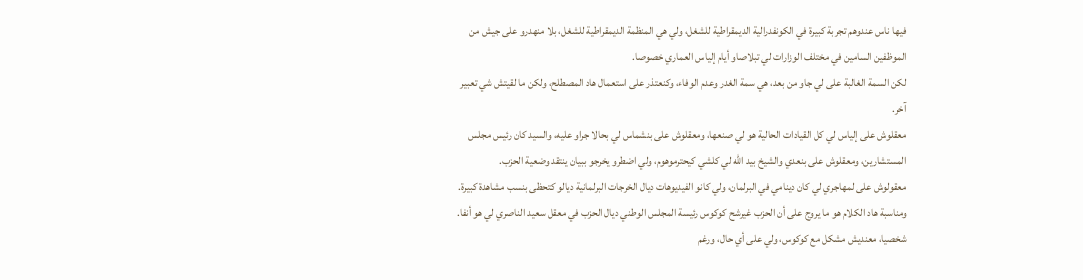فيها ناس عندوهم تجربة كبيرة في الكونفدرالية الديمقراطية للشغل، ولي هي المنظمة الديمقراطية للشغل، بلا منهدرو على جيش من الموظفين السامين في مختلف الوزارات لي تبلاصاو أيام إلياس العماري خصوصا.
لكن السمة الغالبة على لي جاو من بعد، هي سمة الغدر وعدم الوفاء، وكنعتذر على استعمال هاد المصطلح، ولكن ما لقيتش شي تعبير آخر.
معقلوش على إلياس لي كل القيادات الحالية هو لي صنعها، ومعقلوش على بنشماس لي بحالا جراو عليه، والسيد كان رئيس مجلس المستشارين، ومعقلوش على بنعدي والشيخ بيد الله لي كلشي كيحترموهوم، ولي اضطرو يخرجو ببيان ينتقد وضعية الحزب.
معقولوش على لمهاجري لي كان دينامي في البرلمان، ولي كانو الفيديوهات ديال الخرجات البرلمانية ديالو كتحظى بنسب مشاهدة كبيرة.
ومناسبة هاد الكلام هو ما يروج على أن الحزب غيرشح كوكوس رئيسة المجلس الوطني ديال الحزب في معقل سعيد الناصري لي هو أنفا.
شخصيا، معنديش مشكل مع كوكوس، ولي على أي حال، ورغم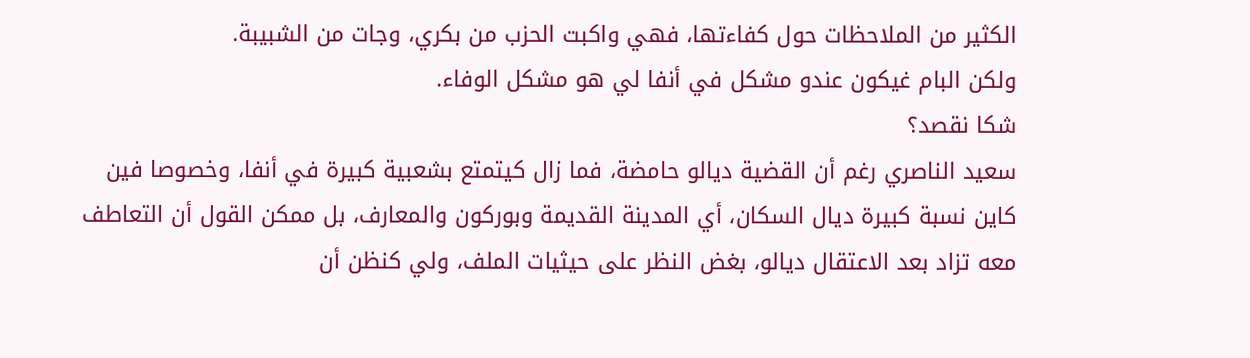الكثير من الملاحظات حول كفاءتها، فهي واكبت الحزب من بكري، وجات من الشبيبة.
ولكن البام غيكون عندو مشكل في أنفا لي هو مشكل الوفاء.
شكا نقصد؟
سعيد الناصري رغم أن القضية ديالو حامضة، فما زال كيتمتع بشعبية كبيرة في أنفا، وخصوصا فين كاين نسبة كبيرة ديال السكان، أي المدينة القديمة وبوركون والمعارف، بل ممكن القول أن التعاطف معه تزاد بعد الاعتقال ديالو، بغض النظر على حيثيات الملف، ولي كنظن أن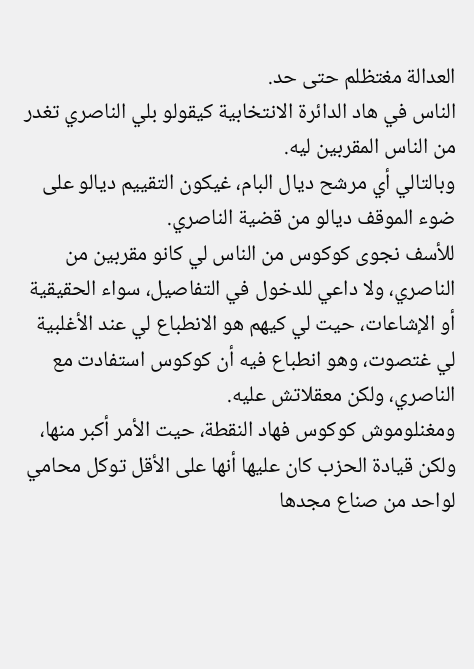العدالة مغتظلم حتى حد.
الناس في هاد الدائرة الانتخابية كيقولو بلي الناصري تغدر من الناس المقربين ليه.
وبالتالي أي مرشح ديال البام، غيكون التقييم ديالو على ضوء الموقف ديالو من قضية الناصري.
للأسف نجوى كوكوس من الناس لي كانو مقربين من الناصري، ولا داعي للدخول في التفاصيل، سواء الحقيقية أو الإشاعات، حيت لي كيهم هو الانطباع لي عند الأغلبية لي غتصوت، وهو انطباع فيه أن كوكوس استفادت مع الناصري، ولكن معقلاتش عليه.
ومغنلوموش كوكوس فهاد النقطة، حيت الأمر أكبر منها، ولكن قيادة الحزب كان عليها أنها على الأقل توكل محامي لواحد من صناع مجدها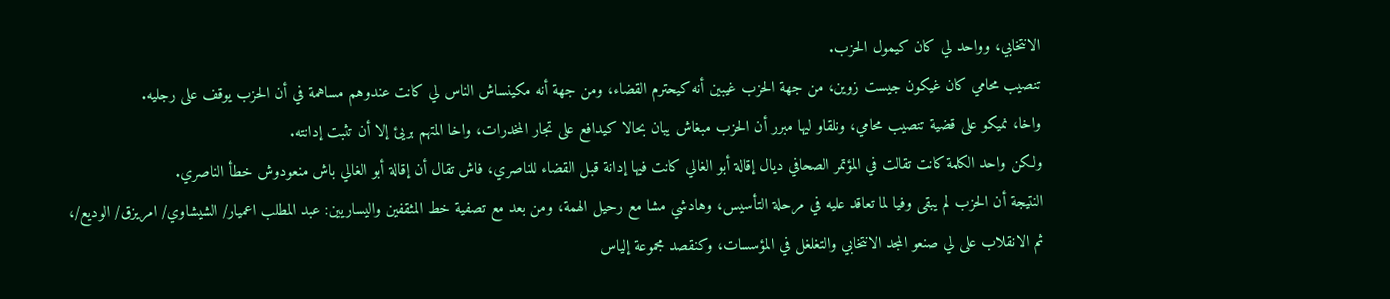الانتخابي، وواحد لي كان كيمول الحزب.
تنصيب محامي كان غيكون جيست زوين، من جهة الحزب غيبين أنه كيحترم القضاء، ومن جهة أنه مكينساش الناس لي كانت عندوهم مساهمة في أن الحزب يوقف على رجليه.
واخا، نميكو على قضية تنصيب محامي، ونلقاو ليها مبرر أن الحزب مبغاش يبان بحالا كيدافع على تجار المخدرات، واخا المتهم بريئ إلا أن تثبت إدانته.
ولكن واحد الكلمة كانت تقالت في المؤتمر الصحافي ديال إقالة أبو الغالي كانت فيها إدانة قبل القضاء للناصري، فاش تقال أن إقالة أبو الغالي باش منعودوش خطأ الناصري.
النتيجة أن الحزب لم يبقى وفيا لما تعاقد عليه في مرحلة التأسيس، وهادشي مشا مع رحيل الهمة، ومن بعد مع تصفية خط المثقفين واليساريين: عبد المطلب اعميار/ الشيشاوي/ امريزق/ الوديع/،
ثم الانقلاب على لي صنعو المجد الانتخابي والتغلغل في المؤسسات، وكنقصد مجموعة إلياس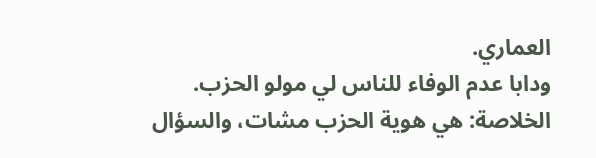العماري.
ودابا عدم الوفاء للناس لي مولو الحزب.
الخلاصة: هي هوية الحزب مشات، والسؤال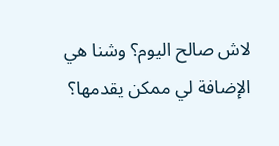لاش صالح اليوم؟ وشنا هي الإضافة لي ممكن يقدمها؟